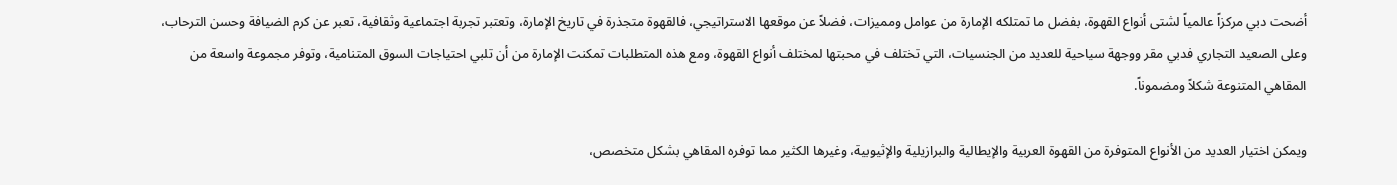أضحت دبي مركزاً عالمياً لشتى أنواع القهوة، بفضل ما تمتلكه الإمارة من عوامل ومميزات، فضلاً عن موقعها الاستراتيجي، فالقهوة متجذرة في تاريخ الإمارة، وتعتبر تجربة اجتماعية وثقافية، تعبر عن كرم الضيافة وحسن الترحاب، وعلى الصعيد التجاري فدبي مقر ووجهة سياحية للعديد من الجنسيات، التي تختلف في محبتها لمختلف أنواع القهوة، ومع هذه المتطلبات تمكنت الإمارة من أن تلبي احتياجات السوق المتنامية، وتوفر مجموعة واسعة من المقاهي المتنوعة شكلاً ومضموناً.

ويمكن اختيار العديد من الأنواع المتوفرة من القهوة العربية والإيطالية والبرازيلية والإثيوبية، وغيرها الكثير مما توفره المقاهي بشكل متخصص،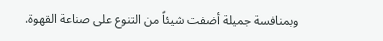وبمنافسة جميلة أضفت شيئاً من التنوع على صناعة القهوة.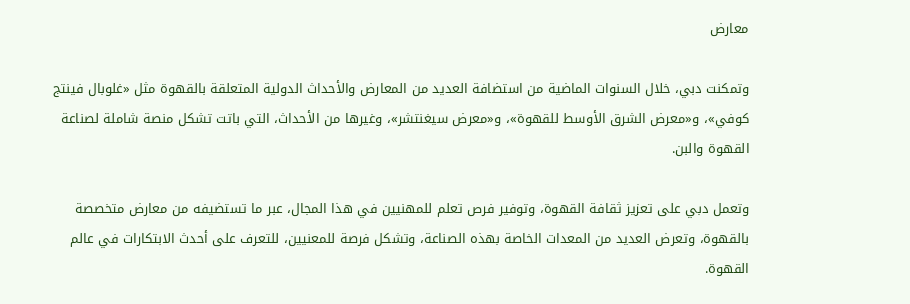معارض

وتمكنت دبي، خلال السنوات الماضية من استضافة العديد من المعارض والأحداث الدولية المتعلقة بالقهوة مثل «غلوبال فينتج كوفي»، و«معرض الشرق الأوسط للقهوة»، و«معرض سيغنتشر»، وغيرها من الأحداث، التي باتت تشكل منصة شاملة لصناعة القهوة والبن.

وتعمل دبي على تعزيز ثقافة القهوة، وتوفير فرص تعلم للمهنيين في هذا المجال، عبر ما تستضيفه من معارض متخصصة بالقهوة، وتعرض العديد من المعدات الخاصة بهذه الصناعة، وتشكل فرصة للمعنيين، للتعرف على أحدث الابتكارات في عالم القهوة.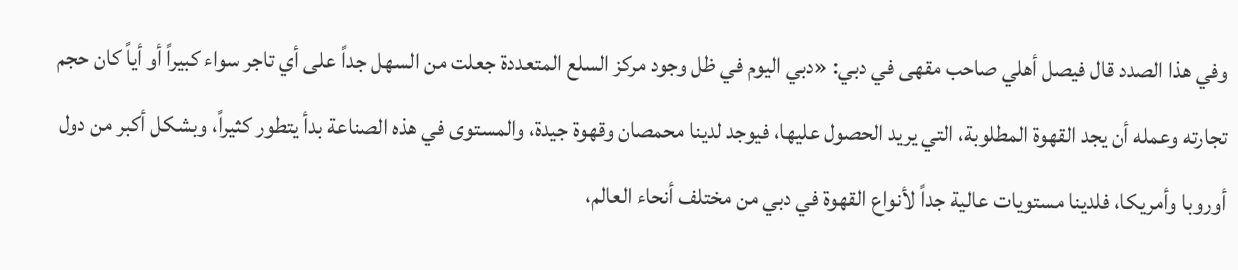وفي هذا الصدد قال فيصل أهلي صاحب مقهى في دبي: «دبي اليوم في ظل وجود مركز السلع المتعددة جعلت من السهل جداً على أي تاجر سواء كبيراً أو أياً كان حجم تجارته وعمله أن يجد القهوة المطلوبة، التي يريد الحصول عليها، فيوجد لدينا محمصان وقهوة جيدة، والمستوى في هذه الصناعة بدأ يتطور كثيراً، وبشكل أكبر من دول أوروبا وأمريكا، فلدينا مستويات عالية جداً لأنواع القهوة في دبي من مختلف أنحاء العالم،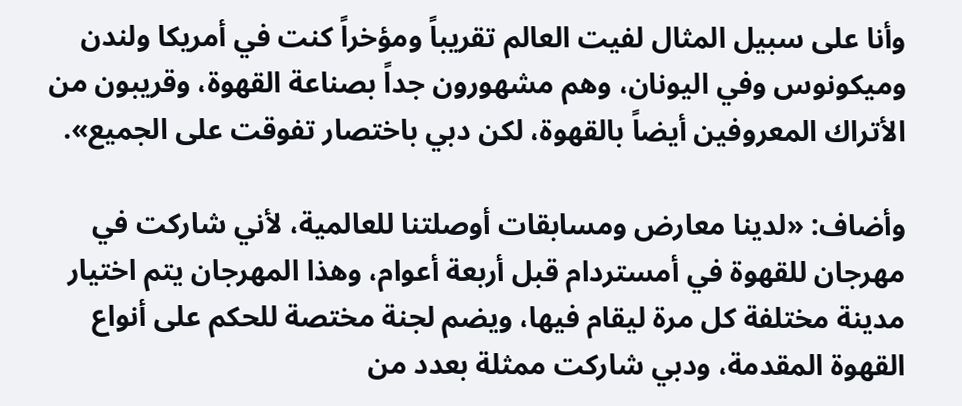وأنا على سبيل المثال لفيت العالم تقريباً ومؤخراً كنت في أمريكا ولندن وميكونوس وفي اليونان، وهم مشهورون جداً بصناعة القهوة، وقريبون من الأتراك المعروفين أيضاً بالقهوة، لكن دبي باختصار تفوقت على الجميع».

وأضاف: «لدينا معارض ومسابقات أوصلتنا للعالمية، لأني شاركت في مهرجان للقهوة في أمستردام قبل أربعة أعوام، وهذا المهرجان يتم اختيار مدينة مختلفة كل مرة ليقام فيها، ويضم لجنة مختصة للحكم على أنواع القهوة المقدمة، ودبي شاركت ممثلة بعدد من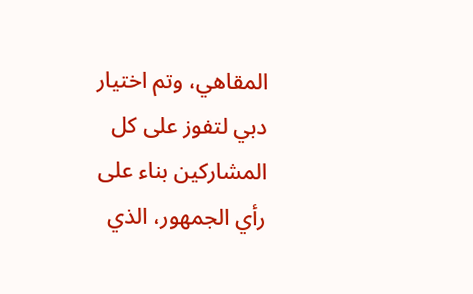المقاهي، وتم اختيار دبي لتفوز على كل المشاركين بناء على رأي الجمهور، الذي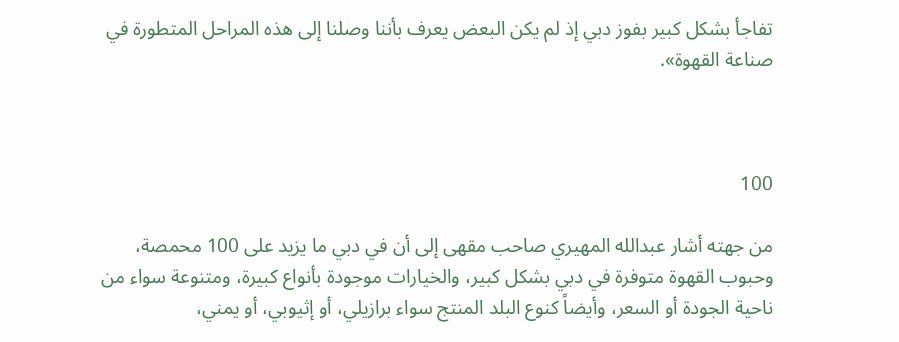تفاجأ بشكل كبير بفوز دبي إذ لم يكن البعض يعرف بأننا وصلنا إلى هذه المراحل المتطورة في صناعة القهوة».



100

من جهته أشار عبدالله المهيري صاحب مقهى إلى أن في دبي ما يزيد على 100 محمصة، وحبوب القهوة متوفرة في دبي بشكل كبير، والخيارات موجودة بأنواع كبيرة، ومتنوعة سواء من ناحية الجودة أو السعر، وأيضاً كنوع البلد المنتج سواء برازيلي، أو إثيوبي، أو يمني،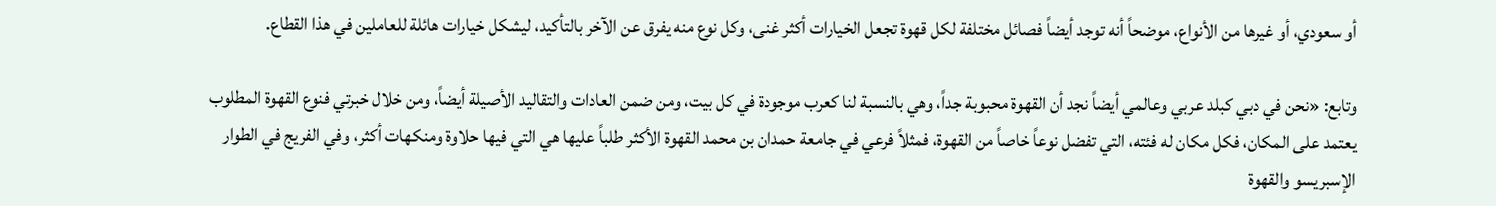أو سعودي، أو غيرها من الأنواع، موضحاً أنه توجد أيضاً فصائل مختلفة لكل قهوة تجعل الخيارات أكثر غنى، وكل نوع منه يفرق عن الآخر بالتأكيد، ليشكل خيارات هائلة للعاملين في هذا القطاع.

وتابع: «نحن في دبي كبلد عربي وعالمي أيضاً نجد أن القهوة محبوبة جداً، وهي بالنسبة لنا كعرب موجودة في كل بيت، ومن ضمن العادات والتقاليد الأصيلة أيضاً، ومن خلال خبرتي فنوع القهوة المطلوب يعتمد على المكان، فكل مكان له فئته، التي تفضل نوعاً خاصاً من القهوة، فمثلاً فرعي في جامعة حمدان بن محمد القهوة الأكثر طلباً عليها هي التي فيها حلاوة ومنكهات أكثر، وفي الفريج في الطوار الإسبريسو والقهوة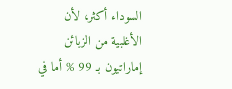السوداء أكثر، لأن الأغلبية من الزبائن إماراتيون بـ 99 % أما في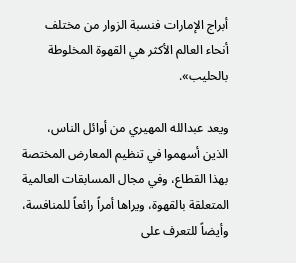أبراج الإمارات فنسبة الزوار من مختلف أنحاء العالم الأكثر هي القهوة المخلوطة بالحليب».

ويعد عبدالله المهيري من أوائل الناس، الذين أسهموا في تنظيم المعارض المختصة بهذا القطاع، وفي مجال المسابقات العالمية المتعلقة بالقهوة، ويراها أمراً رائعاً للمنافسة، وأيضاً للتعرف على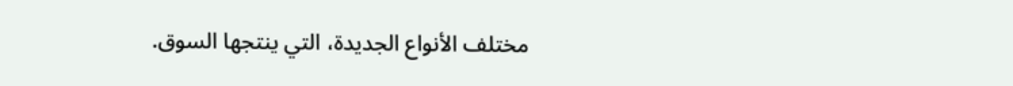مختلف الأنواع الجديدة، التي ينتجها السوق.